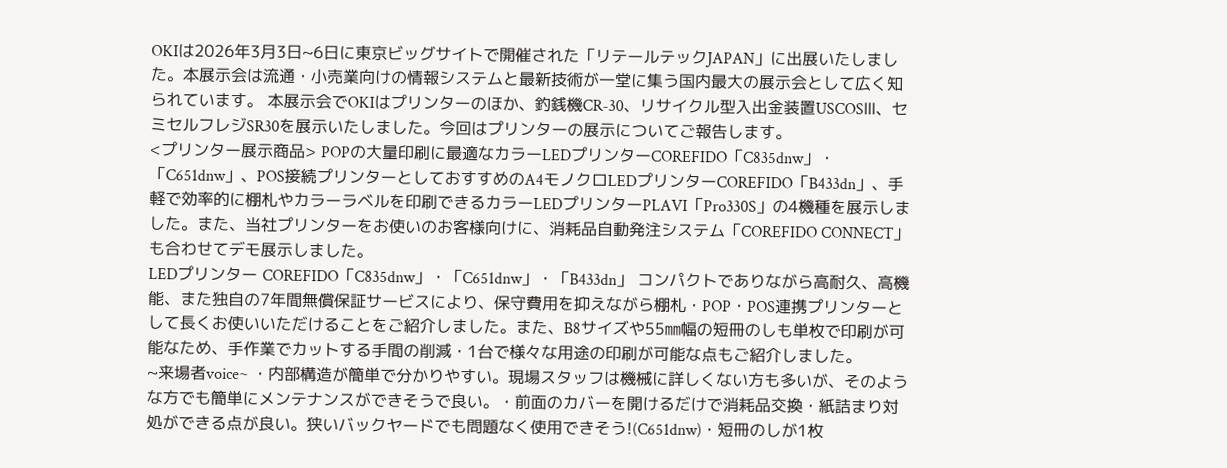OKIは2026年3月3日~6日に東京ビッグサイトで開催された「リテールテックJAPAN」に出展いたしました。本展示会は流通・小売業向けの情報システムと最新技術が一堂に集う国内最大の展示会として広く知られています。 本展示会でOKIはプリンターのほか、釣銭機CR-30、リサイクル型入出金装置USCOSⅢ、セミセルフレジSR30を展示いたしました。今回はプリンターの展示についてご報告します。
<プリンター展示商品> POPの大量印刷に最適なカラーLEDプリンターCOREFIDO「C835dnw」・「C651dnw」、POS接続プリンターとしておすすめのA4モノクロLEDプリンターCOREFIDO「B433dn」、手軽で効率的に棚札やカラーラベルを印刷できるカラーLEDプリンターPLAVI「Pro330S」の4機種を展示しました。また、当社プリンターをお使いのお客様向けに、消耗品自動発注システム「COREFIDO CONNECT」も合わせてデモ展示しました。
LEDプリンター COREFIDO「C835dnw」・「C651dnw」・「B433dn」 コンパクトでありながら高耐久、高機能、また独自の7年間無償保証サービスにより、保守費用を抑えながら棚札・POP・POS連携プリンターとして長くお使いいただけることをご紹介しました。また、B8サイズや55㎜幅の短冊のしも単枚で印刷が可能なため、手作業でカットする手間の削減・1台で様々な用途の印刷が可能な点もご紹介しました。
~来場者voice~ ・内部構造が簡単で分かりやすい。現場スタッフは機械に詳しくない方も多いが、そのような方でも簡単にメンテナンスができそうで良い。・前面のカバーを開けるだけで消耗品交換・紙詰まり対処ができる点が良い。狭いバックヤードでも問題なく使用できそう!(C651dnw)・短冊のしが1枚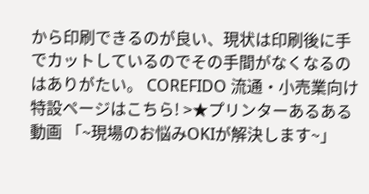から印刷できるのが良い、現状は印刷後に手でカットしているのでその手間がなくなるのはありがたい。 COREFIDO 流通・小売業向け特設ページはこちら! >★プリンターあるある動画 「~現場のお悩みOKIが解決します~」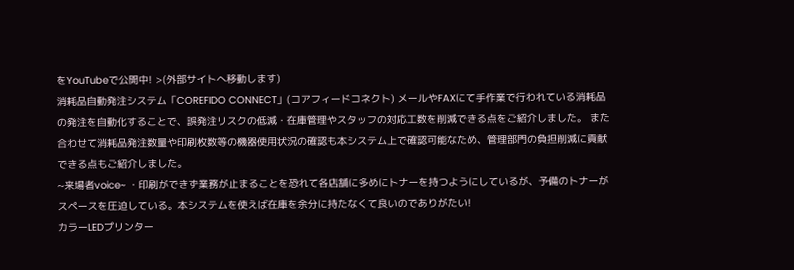をYouTubeで公開中! >(外部サイトへ移動します)
消耗品自動発注システム「COREFIDO CONNECT」(コアフィードコネクト) メールやFAXにて手作業で行われている消耗品の発注を自動化することで、誤発注リスクの低減・在庫管理やスタッフの対応工数を削減できる点をご紹介しました。 また合わせて消耗品発注数量や印刷枚数等の機器使用状況の確認も本システム上で確認可能なため、管理部門の負担削減に貢献できる点もご紹介しました。
~来場者voice~ ・印刷ができず業務が止まることを恐れて各店舗に多めにトナーを持つようにしているが、予備のトナーがスペースを圧迫している。本システムを使えば在庫を余分に持たなくて良いのでありがたい!
カラーLEDプリンター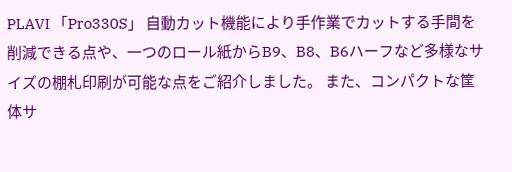PLAVI 「Pro330S」 自動カット機能により手作業でカットする手間を削減できる点や、一つのロール紙からB9、B8、B6ハーフなど多様なサイズの棚札印刷が可能な点をご紹介しました。 また、コンパクトな筐体サ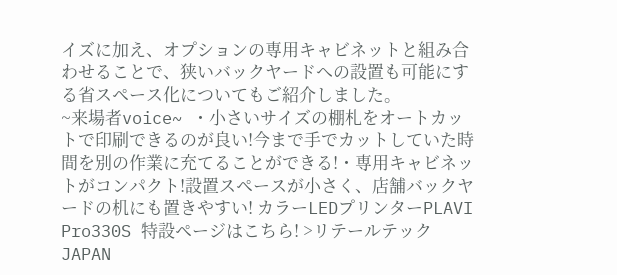イズに加え、オプションの専用キャビネットと組み合わせることで、狭いバックヤードへの設置も可能にする省スペース化についてもご紹介しました。
~来場者voice~ ・小さいサイズの棚札をオートカットで印刷できるのが良い!今まで手でカットしていた時間を別の作業に充てることができる!・専用キャビネットがコンパクト!設置スペースが小さく、店舗バックヤードの机にも置きやすい! カラーLEDプリンターPLAVI Pro330S 特設ページはこちら! >リテールテックJAPAN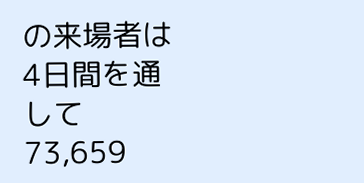の来場者は4日間を通して73,659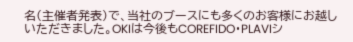名(主催者発表)で、当社のブースにも多くのお客様にお越しいただきました。OKIは今後もCOREFIDO・PLAVIシ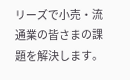リーズで小売・流通業の皆さまの課題を解決します。